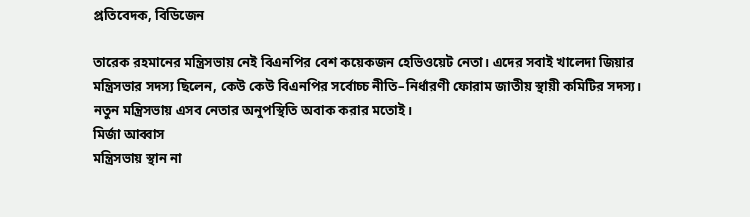প্রতিবেদক, বিডিজেন

তারেক রহমানের মন্ত্রিসভায় নেই বিএনপির বেশ কয়েকজন হেভিওয়েট নেতা। এদের সবাই খালেদা জিয়ার মন্ত্রিসভার সদস্য ছিলেন, কেউ কেউ বিএনপির সর্বোচ্চ নীতি–নির্ধারণী ফোরাম জাতীয় স্থায়ী কমিটির সদস্য। নতুন মন্ত্রিসভায় এসব নেতার অনুপস্থিতি অবাক করার মতোই।
মির্জা আব্বাস
মন্ত্রিসভায় স্থান না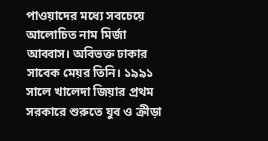পাওয়াদের মধ্যে সবচেয়ে আলোচিত নাম মির্জা আব্বাস। অবিভক্ত ঢাকার সাবেক মেয়র তিনি। ১৯৯১ সালে খালেদা জিয়ার প্রথম সরকারে শুরুতে যুব ও ক্রীড়া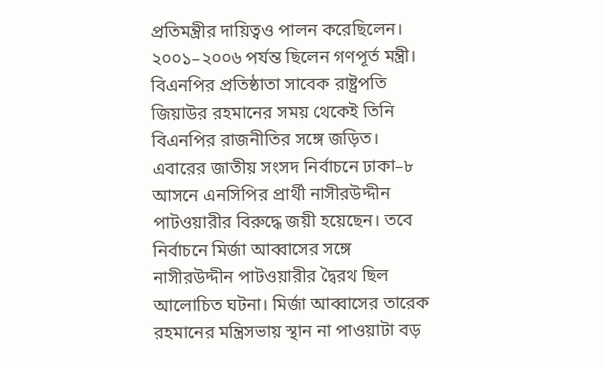প্রতিমন্ত্রীর দায়িত্বও পালন করেছিলেন। ২০০১–২০০৬ পর্যন্ত ছিলেন গণপূর্ত মন্ত্রী। বিএনপির প্রতিষ্ঠাতা সাবেক রাষ্ট্রপতি জিয়াউর রহমানের সময় থেকেই তিনি বিএনপির রাজনীতির সঙ্গে জড়িত। এবারের জাতীয় সংসদ নির্বাচনে ঢাকা–৮ আসনে এনসিপির প্রার্থী নাসীরউদ্দীন পাটওয়ারীর বিরুদ্ধে জয়ী হয়েছেন। তবে নির্বাচনে মির্জা আব্বাসের সঙ্গে নাসীরউদ্দীন পাটওয়ারীর দ্বৈরথ ছিল আলোচিত ঘটনা। মির্জা আব্বাসের তারেক রহমানের মন্ত্রিসভায় স্থান না পাওয়াটা বড়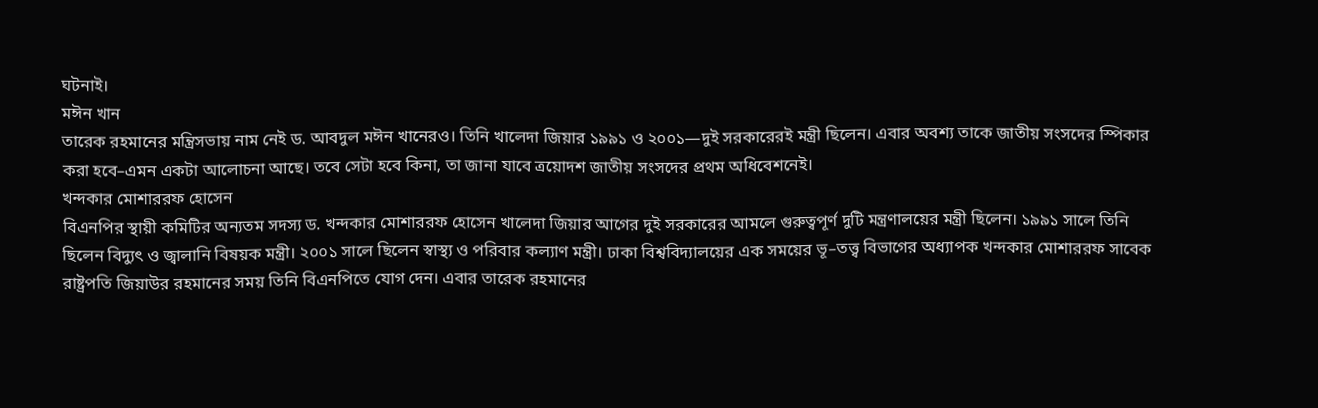ঘটনাই।
মঈন খান
তারেক রহমানের মন্ত্রিসভায় নাম নেই ড. আবদুল মঈন খানেরও। তিনি খালেদা জিয়ার ১৯৯১ ও ২০০১—দুই সরকারেরই মন্ত্রী ছিলেন। এবার অবশ্য তাকে জাতীয় সংসদের স্পিকার করা হবে–এমন একটা আলোচনা আছে। তবে সেটা হবে কিনা, তা জানা যাবে ত্রয়োদশ জাতীয় সংসদের প্রথম অধিবেশনেই।
খন্দকার মোশাররফ হোসেন
বিএনপির স্থায়ী কমিটির অন্যতম সদস্য ড. খন্দকার মোশাররফ হোসেন খালেদা জিয়ার আগের দুই সরকারের আমলে গুরুত্বপূর্ণ দুটি মন্ত্রণালয়ের মন্ত্রী ছিলেন। ১৯৯১ সালে তিনি ছিলেন বিদ্যুৎ ও জ্বালানি বিষয়ক মন্ত্রী। ২০০১ সালে ছিলেন স্বাস্থ্য ও পরিবার কল্যাণ মন্ত্রী। ঢাকা বিশ্ববিদ্যালয়ের এক সময়ের ভূ–তত্ত্ব বিভাগের অধ্যাপক খন্দকার মোশাররফ সাবেক রাষ্ট্রপতি জিয়াউর রহমানের সময় তিনি বিএনপিতে যোগ দেন। এবার তারেক রহমানের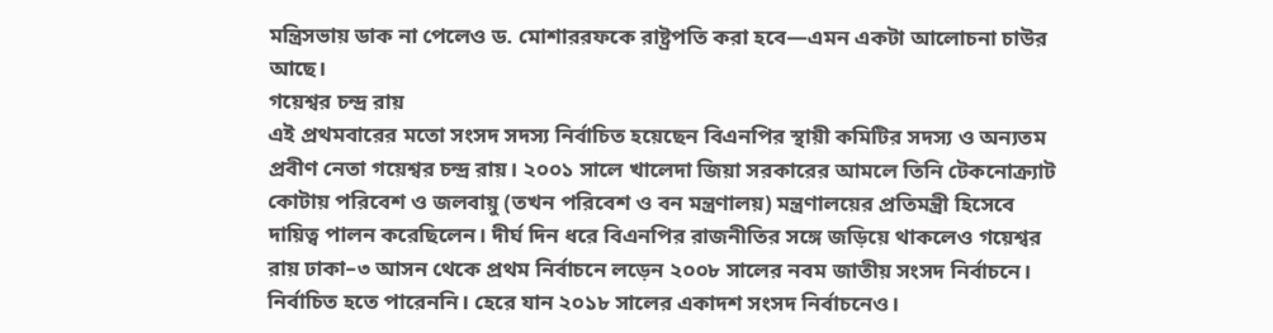মন্ত্রিসভায় ডাক না পেলেও ড. মোশাররফকে রাষ্ট্রপতি করা হবে—এমন একটা আলোচনা চাউর আছে।
গয়েশ্বর চন্দ্র রায়
এই প্রথমবারের মতো সংসদ সদস্য নির্বাচিত হয়েছেন বিএনপির স্থায়ী কমিটির সদস্য ও অন্যতম প্রবীণ নেতা গয়েশ্বর চন্দ্র রায়। ২০০১ সালে খালেদা জিয়া সরকারের আমলে তিনি টেকনোক্র্যাট কোটায় পরিবেশ ও জলবায়ু (তখন পরিবেশ ও বন মন্ত্রণালয়) মন্ত্রণালয়ের প্রতিমন্ত্রী হিসেবে দায়িত্ব পালন করেছিলেন। দীর্ঘ দিন ধরে বিএনপির রাজনীতির সঙ্গে জড়িয়ে থাকলেও গয়েশ্বর রায় ঢাকা–৩ আসন থেকে প্রথম নির্বাচনে লড়েন ২০০৮ সালের নবম জাতীয় সংসদ নির্বাচনে। নির্বাচিত হতে পারেননি। হেরে যান ২০১৮ সালের একাদশ সংসদ নির্বাচনেও।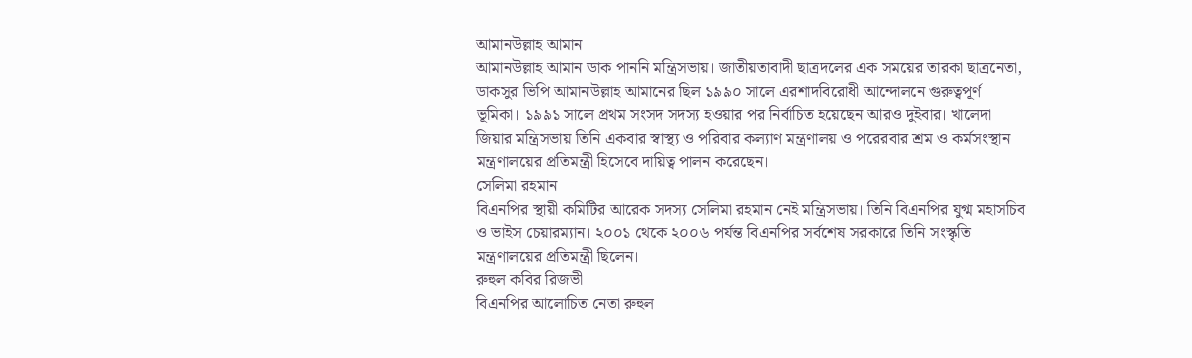আমানউল্লাহ আমান
আমানউল্লাহ আমান ডাক পাননি মন্ত্রিসভায়। জাতীয়তাবাদী ছাত্রদলের এক সময়ের তারকা ছাত্রনেতা, ডাকসুর ভিপি আমানউল্লাহ আমানের ছিল ১৯৯০ সালে এরশাদবিরোধী আন্দোলনে গুরুত্বপূর্ণ ভূমিকা। ১৯৯১ সালে প্রথম সংসদ সদস্য হওয়ার পর নির্বাচিত হয়েছেন আরও দুইবার। খালেদা জিয়ার মন্ত্রিসভায় তিনি একবার স্বাস্থ্য ও পরিবার কল্যাণ মন্ত্রণালয় ও পরেরবার শ্রম ও কর্মসংস্থান মন্ত্রণালয়ের প্রতিমন্ত্রী হিসেবে দায়িত্ব পালন করেছেন।
সেলিমা রহমান
বিএনপির স্থায়ী কমিটির আরেক সদস্য সেলিমা রহমান নেই মন্ত্রিসভায়। তিনি বিএনপির যুগ্ম মহাসচিব ও ভাইস চেয়ারম্যান। ২০০১ থেকে ২০০৬ পর্যন্ত বিএনপির সর্বশেষ সরকারে তিনি সংস্কৃতি মন্ত্রণালয়ের প্রতিমন্ত্রী ছিলেন।
রুহুল কবির রিজভী
বিএনপির আলোচিত নেতা রুহুল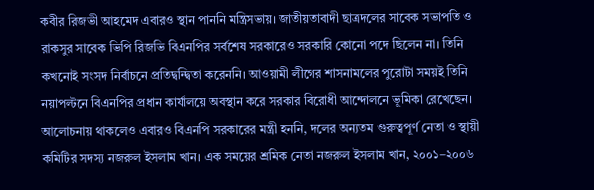কবীর রিজভী আহমেদ এবারও স্থান পাননি মন্ত্রিসভায়। জাতীয়তাবাদী ছাত্রদলের সাবেক সভাপতি ও রাকসুর সাবেক ভিপি রিজভি বিএনপির সর্বশেষ সরকারেও সরকারি কোনো পদে ছিলেন না। তিনি কখনোই সংসদ নির্বাচনে প্রতিদ্বন্দ্বিতা করেননি। আওয়ামী লীগের শাসনামলের পুরোটা সময়ই তিনি নয়াপল্টনে বিএনপির প্রধান কার্যালয়ে অবস্থান করে সরকার বিরোধী আন্দোলনে ভূমিকা রেখেছেন।
আলোচনায় থাকলেও এবারও বিএনপি সরকারের মন্ত্রী হননি, দলের অন্যতম গুরুত্বপূর্ণ নেতা ও স্থায়ী কমিটির সদস্য নজরুল ইসলাম খান। এক সময়ের শ্রমিক নেতা নজরুল ইসলাম খান, ২০০১–২০০৬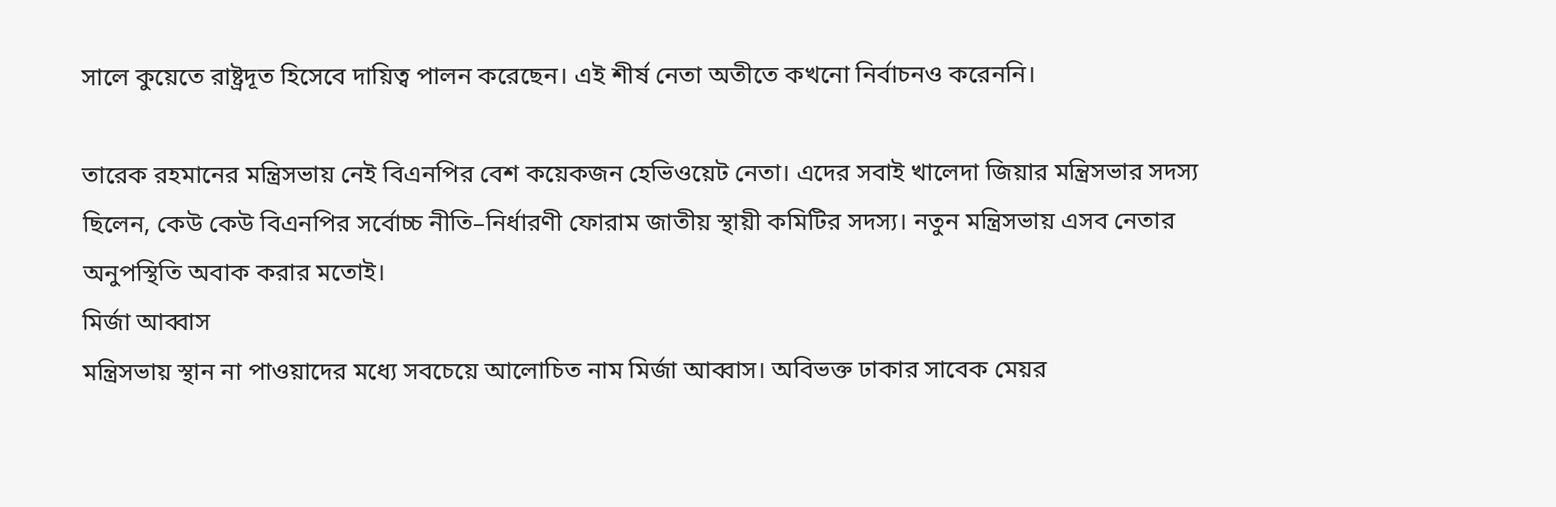সালে কুয়েতে রাষ্ট্রদূত হিসেবে দায়িত্ব পালন করেছেন। এই শীর্ষ নেতা অতীতে কখনো নির্বাচনও করেননি।

তারেক রহমানের মন্ত্রিসভায় নেই বিএনপির বেশ কয়েকজন হেভিওয়েট নেতা। এদের সবাই খালেদা জিয়ার মন্ত্রিসভার সদস্য ছিলেন, কেউ কেউ বিএনপির সর্বোচ্চ নীতি–নির্ধারণী ফোরাম জাতীয় স্থায়ী কমিটির সদস্য। নতুন মন্ত্রিসভায় এসব নেতার অনুপস্থিতি অবাক করার মতোই।
মির্জা আব্বাস
মন্ত্রিসভায় স্থান না পাওয়াদের মধ্যে সবচেয়ে আলোচিত নাম মির্জা আব্বাস। অবিভক্ত ঢাকার সাবেক মেয়র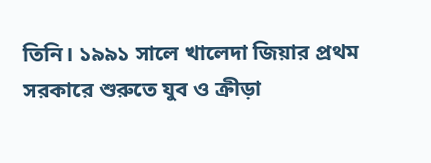তিনি। ১৯৯১ সালে খালেদা জিয়ার প্রথম সরকারে শুরুতে যুব ও ক্রীড়া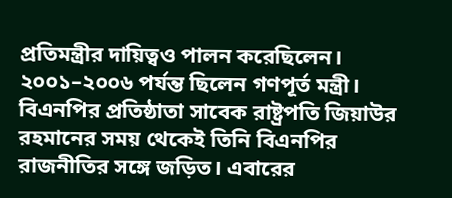প্রতিমন্ত্রীর দায়িত্বও পালন করেছিলেন। ২০০১–২০০৬ পর্যন্ত ছিলেন গণপূর্ত মন্ত্রী। বিএনপির প্রতিষ্ঠাতা সাবেক রাষ্ট্রপতি জিয়াউর রহমানের সময় থেকেই তিনি বিএনপির রাজনীতির সঙ্গে জড়িত। এবারের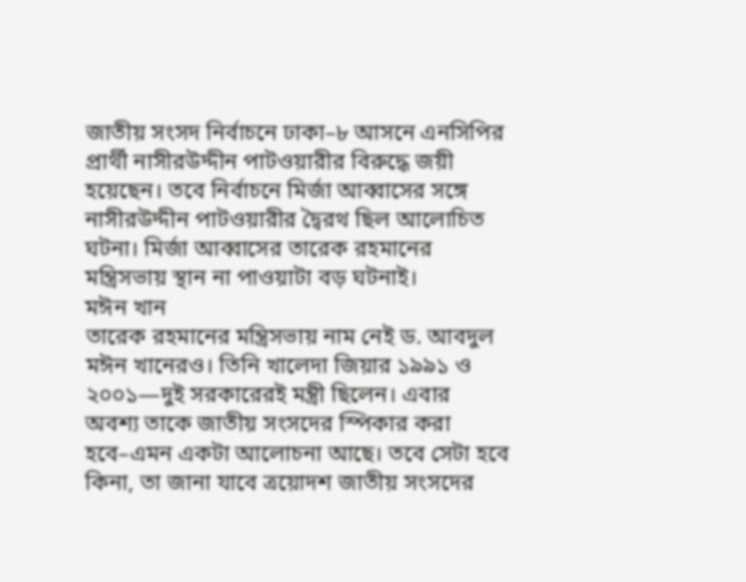জাতীয় সংসদ নির্বাচনে ঢাকা–৮ আসনে এনসিপির প্রার্থী নাসীরউদ্দীন পাটওয়ারীর বিরুদ্ধে জয়ী হয়েছেন। তবে নির্বাচনে মির্জা আব্বাসের সঙ্গে নাসীরউদ্দীন পাটওয়ারীর দ্বৈরথ ছিল আলোচিত ঘটনা। মির্জা আব্বাসের তারেক রহমানের মন্ত্রিসভায় স্থান না পাওয়াটা বড় ঘটনাই।
মঈন খান
তারেক রহমানের মন্ত্রিসভায় নাম নেই ড. আবদুল মঈন খানেরও। তিনি খালেদা জিয়ার ১৯৯১ ও ২০০১—দুই সরকারেরই মন্ত্রী ছিলেন। এবার অবশ্য তাকে জাতীয় সংসদের স্পিকার করা হবে–এমন একটা আলোচনা আছে। তবে সেটা হবে কিনা, তা জানা যাবে ত্রয়োদশ জাতীয় সংসদের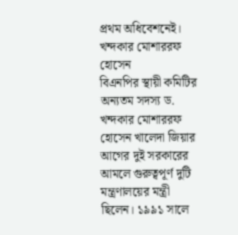প্রথম অধিবেশনেই।
খন্দকার মোশাররফ হোসেন
বিএনপির স্থায়ী কমিটির অন্যতম সদস্য ড. খন্দকার মোশাররফ হোসেন খালেদা জিয়ার আগের দুই সরকারের আমলে গুরুত্বপূর্ণ দুটি মন্ত্রণালয়ের মন্ত্রী ছিলেন। ১৯৯১ সালে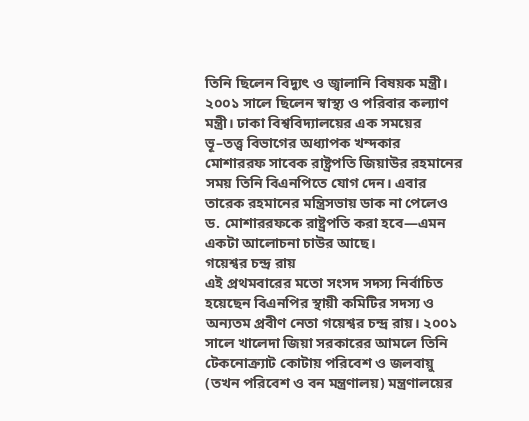তিনি ছিলেন বিদ্যুৎ ও জ্বালানি বিষয়ক মন্ত্রী। ২০০১ সালে ছিলেন স্বাস্থ্য ও পরিবার কল্যাণ মন্ত্রী। ঢাকা বিশ্ববিদ্যালয়ের এক সময়ের ভূ–তত্ত্ব বিভাগের অধ্যাপক খন্দকার মোশাররফ সাবেক রাষ্ট্রপতি জিয়াউর রহমানের সময় তিনি বিএনপিতে যোগ দেন। এবার তারেক রহমানের মন্ত্রিসভায় ডাক না পেলেও ড. মোশাররফকে রাষ্ট্রপতি করা হবে—এমন একটা আলোচনা চাউর আছে।
গয়েশ্বর চন্দ্র রায়
এই প্রথমবারের মতো সংসদ সদস্য নির্বাচিত হয়েছেন বিএনপির স্থায়ী কমিটির সদস্য ও অন্যতম প্রবীণ নেতা গয়েশ্বর চন্দ্র রায়। ২০০১ সালে খালেদা জিয়া সরকারের আমলে তিনি টেকনোক্র্যাট কোটায় পরিবেশ ও জলবায়ু (তখন পরিবেশ ও বন মন্ত্রণালয়) মন্ত্রণালয়ের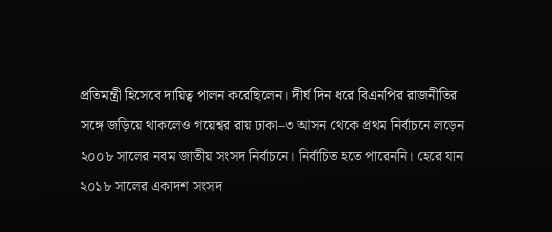প্রতিমন্ত্রী হিসেবে দায়িত্ব পালন করেছিলেন। দীর্ঘ দিন ধরে বিএনপির রাজনীতির সঙ্গে জড়িয়ে থাকলেও গয়েশ্বর রায় ঢাকা–৩ আসন থেকে প্রথম নির্বাচনে লড়েন ২০০৮ সালের নবম জাতীয় সংসদ নির্বাচনে। নির্বাচিত হতে পারেননি। হেরে যান ২০১৮ সালের একাদশ সংসদ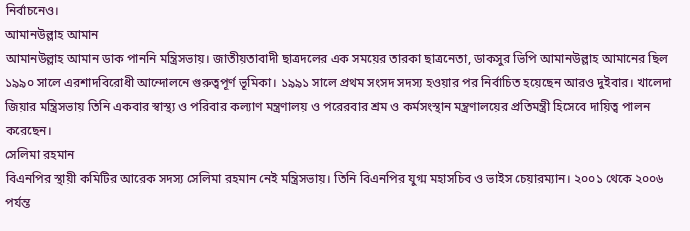নির্বাচনেও।
আমানউল্লাহ আমান
আমানউল্লাহ আমান ডাক পাননি মন্ত্রিসভায়। জাতীয়তাবাদী ছাত্রদলের এক সময়ের তারকা ছাত্রনেতা, ডাকসুর ভিপি আমানউল্লাহ আমানের ছিল ১৯৯০ সালে এরশাদবিরোধী আন্দোলনে গুরুত্বপূর্ণ ভূমিকা। ১৯৯১ সালে প্রথম সংসদ সদস্য হওয়ার পর নির্বাচিত হয়েছেন আরও দুইবার। খালেদা জিয়ার মন্ত্রিসভায় তিনি একবার স্বাস্থ্য ও পরিবার কল্যাণ মন্ত্রণালয় ও পরেরবার শ্রম ও কর্মসংস্থান মন্ত্রণালয়ের প্রতিমন্ত্রী হিসেবে দায়িত্ব পালন করেছেন।
সেলিমা রহমান
বিএনপির স্থায়ী কমিটির আরেক সদস্য সেলিমা রহমান নেই মন্ত্রিসভায়। তিনি বিএনপির যুগ্ম মহাসচিব ও ভাইস চেয়ারম্যান। ২০০১ থেকে ২০০৬ পর্যন্ত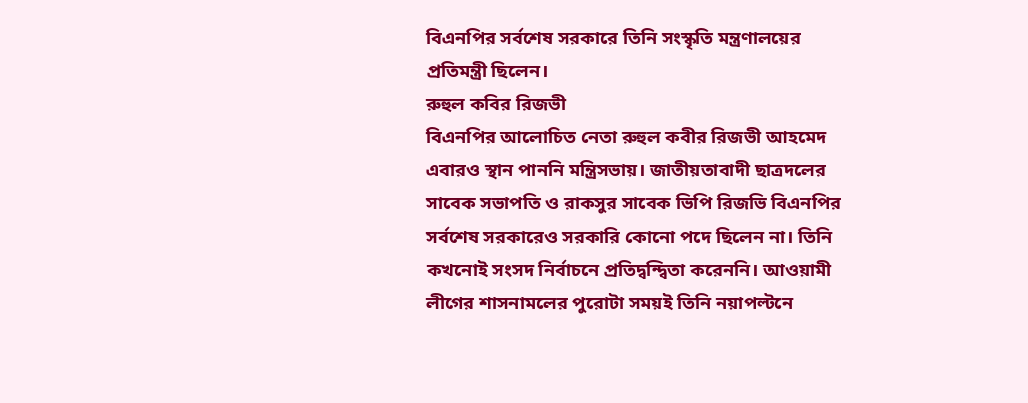বিএনপির সর্বশেষ সরকারে তিনি সংস্কৃতি মন্ত্রণালয়ের প্রতিমন্ত্রী ছিলেন।
রুহুল কবির রিজভী
বিএনপির আলোচিত নেতা রুহুল কবীর রিজভী আহমেদ এবারও স্থান পাননি মন্ত্রিসভায়। জাতীয়তাবাদী ছাত্রদলের সাবেক সভাপতি ও রাকসুর সাবেক ভিপি রিজভি বিএনপির সর্বশেষ সরকারেও সরকারি কোনো পদে ছিলেন না। তিনি কখনোই সংসদ নির্বাচনে প্রতিদ্বন্দ্বিতা করেননি। আওয়ামী লীগের শাসনামলের পুরোটা সময়ই তিনি নয়াপল্টনে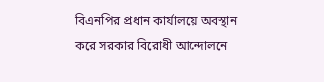বিএনপির প্রধান কার্যালয়ে অবস্থান করে সরকার বিরোধী আন্দোলনে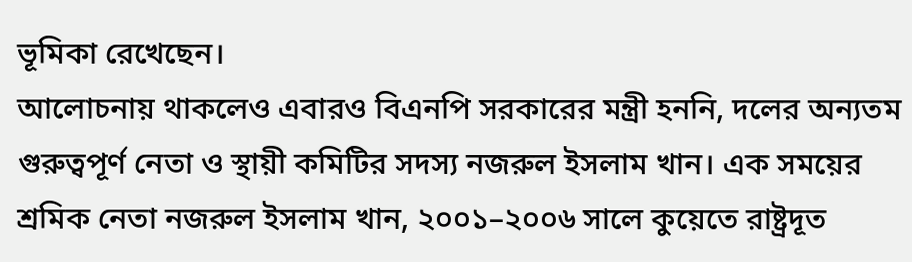ভূমিকা রেখেছেন।
আলোচনায় থাকলেও এবারও বিএনপি সরকারের মন্ত্রী হননি, দলের অন্যতম গুরুত্বপূর্ণ নেতা ও স্থায়ী কমিটির সদস্য নজরুল ইসলাম খান। এক সময়ের শ্রমিক নেতা নজরুল ইসলাম খান, ২০০১–২০০৬ সালে কুয়েতে রাষ্ট্রদূত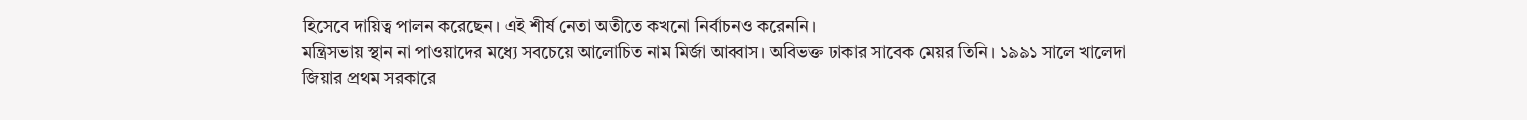হিসেবে দায়িত্ব পালন করেছেন। এই শীর্ষ নেতা অতীতে কখনো নির্বাচনও করেননি।
মন্ত্রিসভায় স্থান না পাওয়াদের মধ্যে সবচেয়ে আলোচিত নাম মির্জা আব্বাস। অবিভক্ত ঢাকার সাবেক মেয়র তিনি। ১৯৯১ সালে খালেদা জিয়ার প্রথম সরকারে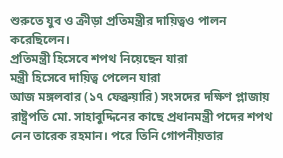শুরুতে যুব ও ক্রীড়া প্রতিমন্ত্রীর দায়িত্বও পালন করেছিলেন।
প্রতিমন্ত্রী হিসেবে শপথ নিয়েছেন যারা
মন্ত্রী হিসেবে দায়িত্ব পেলেন যারা
আজ মঙ্গলবার (১৭ ফেব্রুয়ারি) সংসদের দক্ষিণ প্লাজায় রাষ্ট্রপতি মো. সাহাবুদ্দিনের কাছে প্রধানমন্ত্রী পদের শপথ নেন তারেক রহমান। পরে তিনি গোপনীয়তার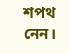শপথ নেন।